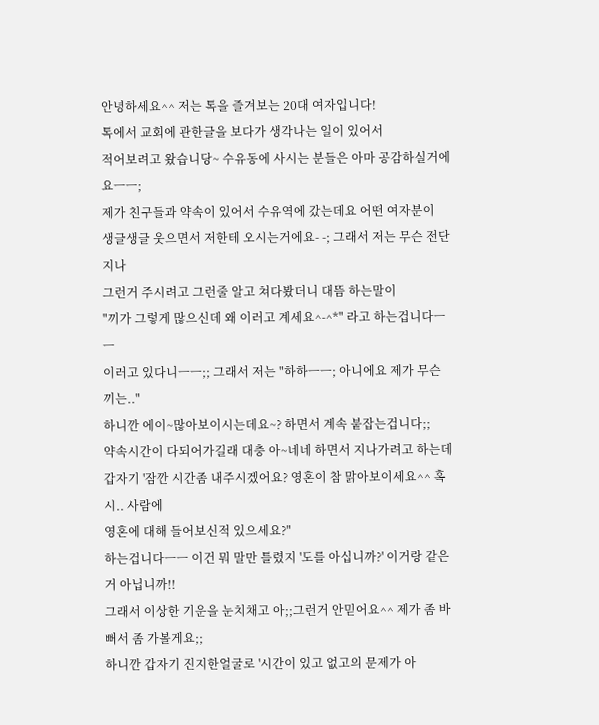안녕하세요^^ 저는 톡을 즐겨보는 20대 여자입니다!
톡에서 교회에 관한글을 보다가 생각나는 일이 있어서
적어보려고 왔습니당~ 수유동에 사시는 분들은 아마 공감하실거에요ㅡㅡ;
제가 친구들과 약속이 있어서 수유역에 갔는데요 어떤 여자분이
생글생글 웃으면서 저한테 오시는거에요- -; 그래서 저는 무슨 전단지나
그런거 주시려고 그런줄 알고 쳐다봤더니 대뜸 하는말이
"끼가 그렇게 많으신데 왜 이러고 계세요^-^*" 라고 하는겁니다ㅡㅡ
이러고 있다니ㅡㅡ;; 그래서 저는 "하하ㅡㅡ; 아니에요 제가 무슨끼는.."
하니깐 에이~많아보이시는데요~? 하면서 계속 붙잡는겁니다;;
약속시간이 다되어가길래 대충 아~네네 하면서 지나가려고 하는데
갑자기 '잠깐 시간좀 내주시겠어요? 영혼이 참 맑아보이세요^^ 혹시.. 사람에
영혼에 대해 들어보신적 있으세요?"
하는겁니다ㅡㅡ 이건 뭐 말만 틀렸지 '도를 아십니까?' 이거랑 같은거 아닙니까!!
그래서 이상한 기운을 눈치채고 아;;그런거 안믿어요^^ 제가 좀 바뻐서 좀 가볼게요;;
하니깐 갑자기 진지한얼굴로 '시간이 있고 없고의 문제가 아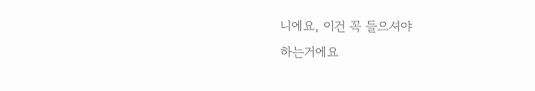니에요, 이건 꼭 들으셔야
하는거에요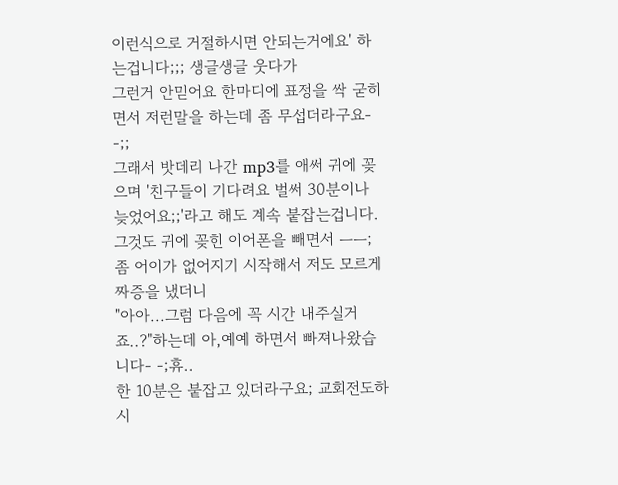이런식으로 거절하시면 안되는거에요' 하는겁니다;;; 생글생글 웃다가
그런거 안믿어요 한마디에 표정을 싹 굳히면서 저런말을 하는데 좀 무섭더라구요- -;;
그래서 밧데리 나간 mp3를 애써 귀에 꽂으며 '친구들이 기다려요 벌써 30분이나
늦었어요;;'라고 해도 계속 붙잡는겁니다.그것도 귀에 꽂힌 이어폰을 빼면서 ㅡㅡ;
좀 어이가 없어지기 시작해서 저도 모르게 짜증을 냈더니
"아아...그럼 다음에 꼭 시간 내주실거죠..?"하는데 아,예예 하면서 빠져나왔습니다- -;휴..
한 10분은 붙잡고 있더라구요; 교회전도하시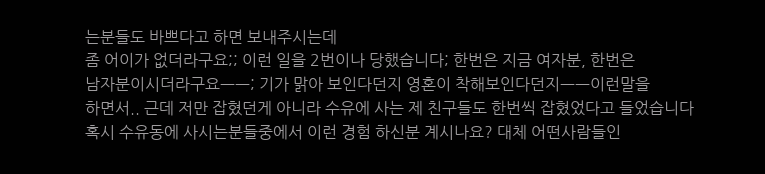는분들도 바쁘다고 하면 보내주시는데
좀 어이가 없더라구요;; 이런 일을 2번이나 당했습니다; 한번은 지금 여자분, 한번은
남자분이시더라구요ㅡㅡ; 기가 맑아 보인다던지 영혼이 착해보인다던지ㅡㅡ이런말을
하면서.. 근데 저만 잡혔던게 아니라 수유에 사는 제 친구들도 한번씩 잡혔었다고 들었습니다
혹시 수유동에 사시는분들중에서 이런 경험 하신분 계시나요? 대체 어떤사람들인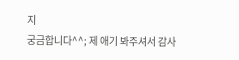지
궁금합니다^^; 제 애기 봐주셔서 감사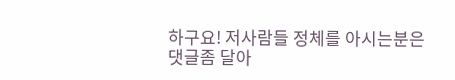하구요! 저사람들 정체를 아시는분은
댓글좀 달아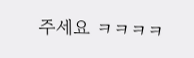주세요 ㅋㅋㅋㅋ